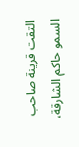التقت قرينة صاحب السمو حاكم الشارقة،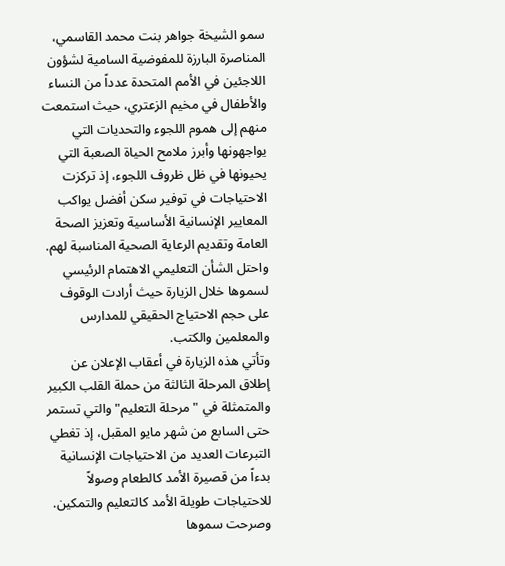سمو الشيخة جواهر بنت محمد القاسمي، المناصرة البارزة للمفوضية السامية لشؤون اللاجئين في الأمم المتحدة عدداً من النساء والأطفال في مخيم الزعتري، حيث استمعت منهم إلى هموم اللجوء والتحديات التي يواجهونها وأبرز ملامح الحياة الصعبة التي يحيونها في ظل ظروف اللجوء، إذ تركزت الاحتياجات في توفير سكن أفضل يواكب المعايير الإنسانية الأساسية وتعزيز الصحة العامة وتقديم الرعاية الصحية المناسبة لهم. واحتل الشأن التعليمي الاهتمام الرئيسي لسموها خلال الزيارة حيث أرادت الوقوف على حجم الاحتياج الحقيقي للمدارس والمعلمين والكتب.
وتأتي هذه الزيارة في أعقاب الإعلان عن إطلاق المرحلة الثالثة من حملة القلب الكبير والمتمثلة في "مرحلة التعليم" والتي تستمر حتى السابع من شهر مايو المقبل، إذ تغطي التبرعات العديد من الاحتياجات الإنسانية بدءاً من قصيرة الأمد كالطعام وصولاً للاحتياجات طويلة الأمد كالتعليم والتمكين.
وصرحت سموها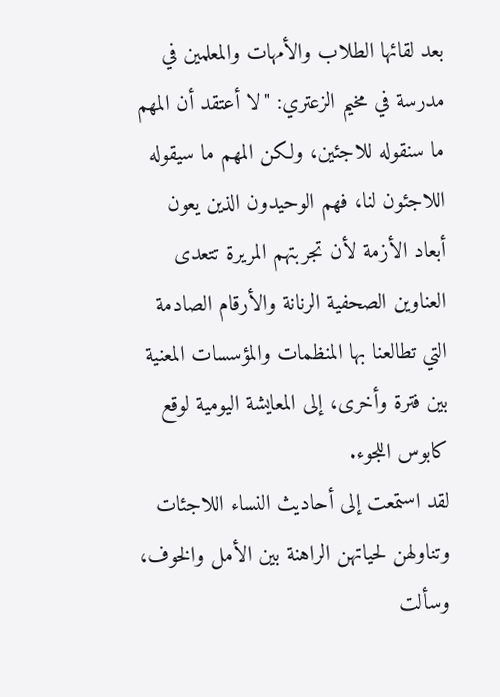بعد لقائها الطلاب والأمهات والمعلمين في مدرسة في مخيم الزعتري: "لا أعتقد أن المهم ما سنقوله للاجئين، ولكن المهم ما سيقوله اللاجئون لنا، فهم الوحيدون الذين يعون أبعاد الأزمة لأن تجربتهم المريرة تتعدى العناوين الصحفية الرنانة والأرقام الصادمة التي تطالعنا بها المنظمات والمؤسسات المعنية بين فترة وأخرى، إلى المعايشة اليومية لوقع كابوس اللجوء.
لقد استمعت إلى أحاديث النساء اللاجئات وتناولهن لحياتهن الراهنة بين الأمل والخوف، وسألت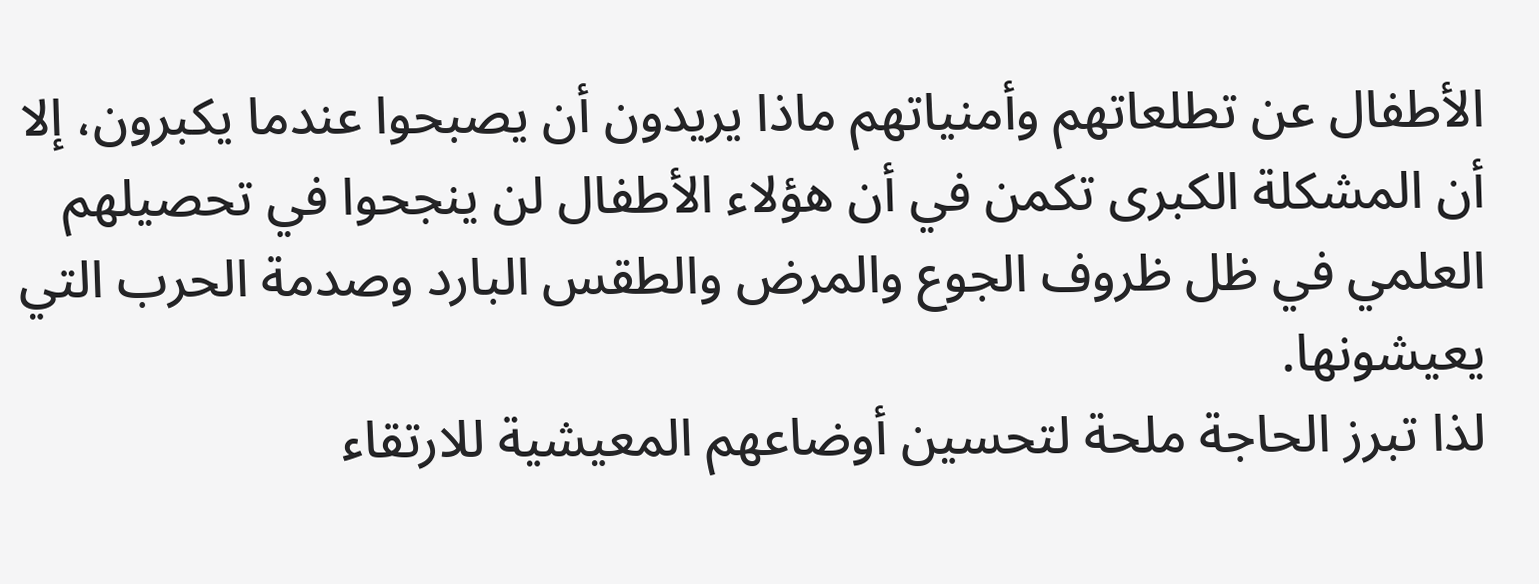الأطفال عن تطلعاتهم وأمنياتهم ماذا يريدون أن يصبحوا عندما يكبرون، إلا أن المشكلة الكبرى تكمن في أن هؤلاء الأطفال لن ينجحوا في تحصيلهم العلمي في ظل ظروف الجوع والمرض والطقس البارد وصدمة الحرب التي يعيشونها.
لذا تبرز الحاجة ملحة لتحسين أوضاعهم المعيشية للارتقاء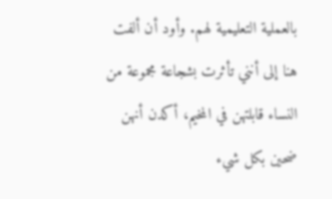بالعملية التعليمية لهم. وأود أن ألفت هنا إلى أنني تأثرت بشجاعة مجموعة من النساء قابلتهن في المخيم، أكدن أنهن ضحين بكل شيء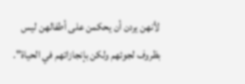لأنهن يردن أن يحكمن على أطفالهن ليس بظروف لجوئهم ولكن بإنجازاتهم في الحياة".